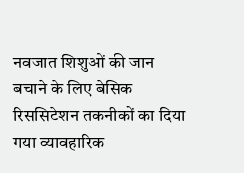नवजात शिशुओं की जान बचाने के लिए बेसिक रिससिटेशन तकनीकों का दिया गया व्यावहारिक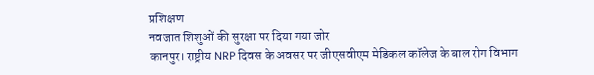प्रशिक्षण
नवजात शिशुओं की सुरक्षा पर दिया गया जोर
कानपुर। राष्ट्रीय NRP दिवस के अवसर पर जीएसवीएम मेडिकल कॉलेज के बाल रोग विभाग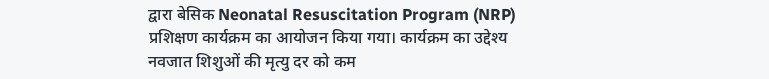द्वारा बेसिक Neonatal Resuscitation Program (NRP) प्रशिक्षण कार्यक्रम का आयोजन किया गया। कार्यक्रम का उद्देश्य नवजात शिशुओं की मृत्यु दर को कम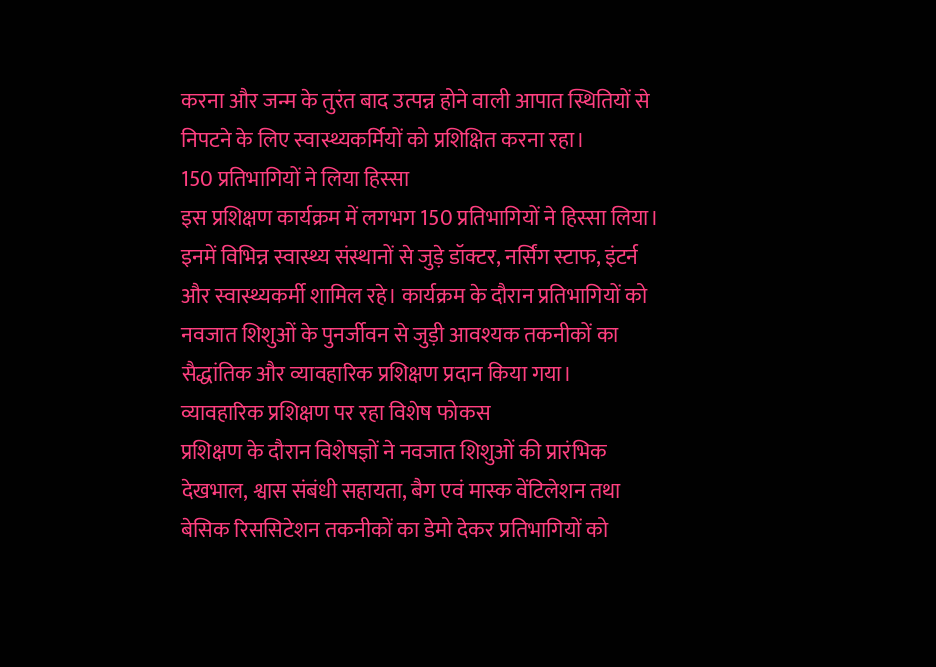करना और जन्म के तुरंत बाद उत्पन्न होने वाली आपात स्थितियों से निपटने के लिए स्वास्थ्यकर्मियों को प्रशिक्षित करना रहा।
150 प्रतिभागियों ने लिया हिस्सा
इस प्रशिक्षण कार्यक्रम में लगभग 150 प्रतिभागियों ने हिस्सा लिया। इनमें विभिन्न स्वास्थ्य संस्थानों से जुड़े डॉक्टर, नर्सिंग स्टाफ, इंटर्न और स्वास्थ्यकर्मी शामिल रहे। कार्यक्रम के दौरान प्रतिभागियों को नवजात शिशुओं के पुनर्जीवन से जुड़ी आवश्यक तकनीकों का सैद्धांतिक और व्यावहारिक प्रशिक्षण प्रदान किया गया।
व्यावहारिक प्रशिक्षण पर रहा विशेष फोकस
प्रशिक्षण के दौरान विशेषज्ञों ने नवजात शिशुओं की प्रारंभिक देखभाल, श्वास संबंधी सहायता, बैग एवं मास्क वेंटिलेशन तथा बेसिक रिससिटेशन तकनीकों का डेमो देकर प्रतिभागियों को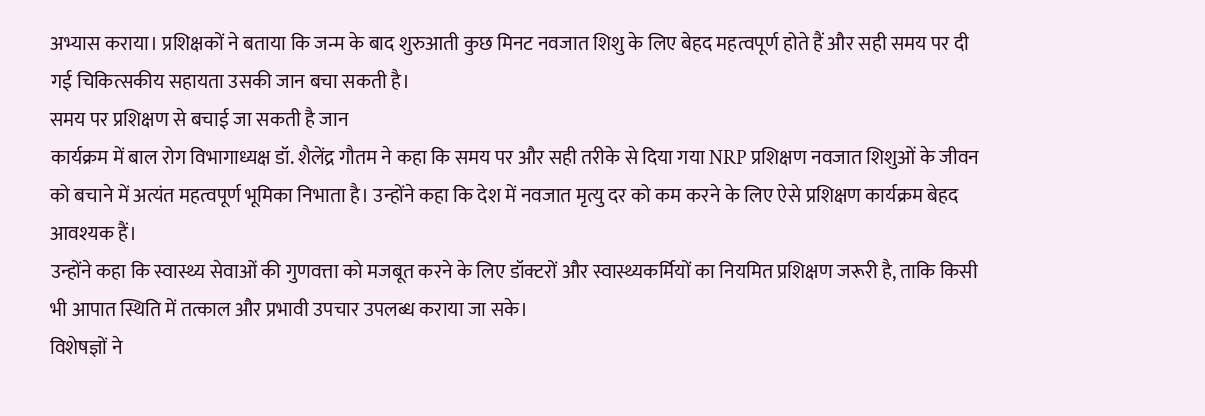अभ्यास कराया। प्रशिक्षकों ने बताया कि जन्म के बाद शुरुआती कुछ मिनट नवजात शिशु के लिए बेहद महत्वपूर्ण होते हैं और सही समय पर दी गई चिकित्सकीय सहायता उसकी जान बचा सकती है।
समय पर प्रशिक्षण से बचाई जा सकती है जान
कार्यक्रम में बाल रोग विभागाध्यक्ष डॉ. शैलेंद्र गौतम ने कहा कि समय पर और सही तरीके से दिया गया NRP प्रशिक्षण नवजात शिशुओं के जीवन को बचाने में अत्यंत महत्वपूर्ण भूमिका निभाता है। उन्होंने कहा कि देश में नवजात मृत्यु दर को कम करने के लिए ऐसे प्रशिक्षण कार्यक्रम बेहद आवश्यक हैं।
उन्होंने कहा कि स्वास्थ्य सेवाओं की गुणवत्ता को मजबूत करने के लिए डॉक्टरों और स्वास्थ्यकर्मियों का नियमित प्रशिक्षण जरूरी है, ताकि किसी भी आपात स्थिति में तत्काल और प्रभावी उपचार उपलब्ध कराया जा सके।
विशेषज्ञों ने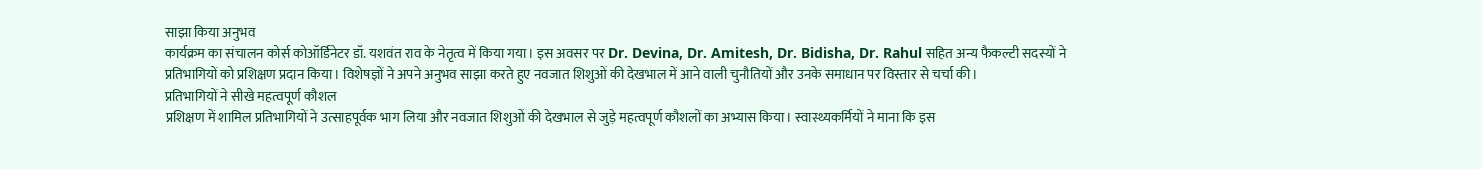साझा किया अनुभव
कार्यक्रम का संचालन कोर्स कोऑर्डिनेटर डॉ. यशवंत राव के नेतृत्व में किया गया। इस अवसर पर Dr. Devina, Dr. Amitesh, Dr. Bidisha, Dr. Rahul सहित अन्य फैकल्टी सदस्यों ने प्रतिभागियों को प्रशिक्षण प्रदान किया। विशेषज्ञों ने अपने अनुभव साझा करते हुए नवजात शिशुओं की देखभाल में आने वाली चुनौतियों और उनके समाधान पर विस्तार से चर्चा की।
प्रतिभागियों ने सीखे महत्वपूर्ण कौशल
प्रशिक्षण में शामिल प्रतिभागियों ने उत्साहपूर्वक भाग लिया और नवजात शिशुओं की देखभाल से जुड़े महत्वपूर्ण कौशलों का अभ्यास किया। स्वास्थ्यकर्मियों ने माना कि इस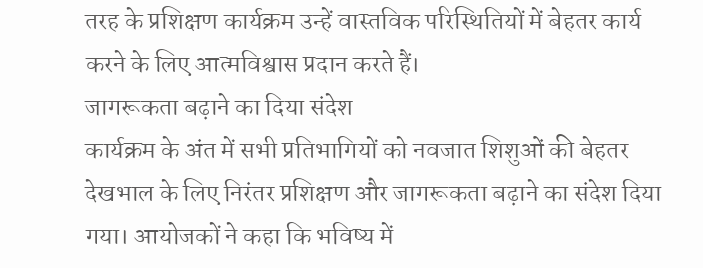तरह के प्रशिक्षण कार्यक्रम उन्हें वास्तविक परिस्थितियों में बेहतर कार्य करने के लिए आत्मविश्वास प्रदान करते हैं।
जागरूकता बढ़ाने का दिया संदेश
कार्यक्रम के अंत में सभी प्रतिभागियों को नवजात शिशुओं की बेहतर देखभाल के लिए निरंतर प्रशिक्षण और जागरूकता बढ़ाने का संदेश दिया गया। आयोजकों ने कहा कि भविष्य में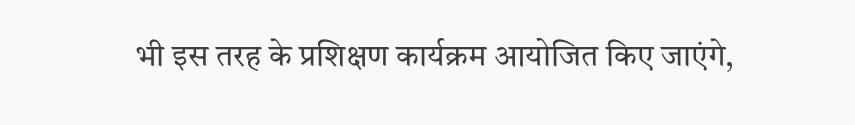भी इस तरह के प्रशिक्षण कार्यक्रम आयोजित किए जाएंगे,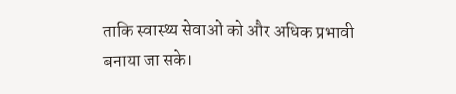ताकि स्वास्थ्य सेवाओं को और अधिक प्रभावी बनाया जा सके।